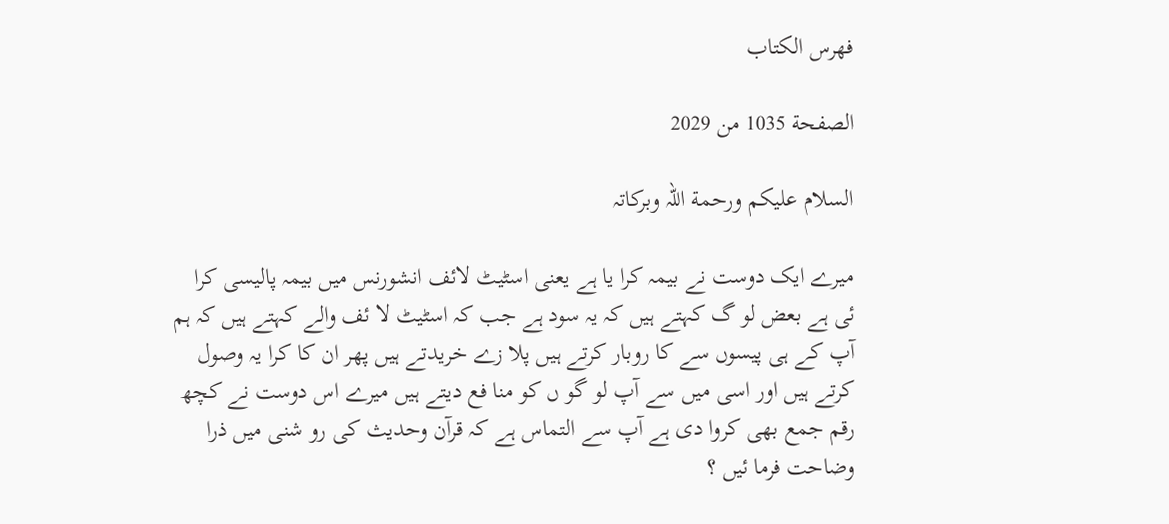فهرس الكتاب

الصفحة 1035 من 2029

السلام علیکم ورحمة اللہ وبرکاتہ

میرے ایک دوست نے بیمہ کرا یا ہے یعنی اسٹیٹ لائف انشورنس میں بیمہ پالیسی کرا ئی ہے بعض لو گ کہتے ہیں کہ یہ سود ہے جب کہ اسٹیٹ لا ئف والے کہتے ہیں کہ ہم آپ کے ہی پیسوں سے کا روبار کرتے ہیں پلا زے خریدتے ہیں پھر ان کا کرا یہ وصول کرتے ہیں اور اسی میں سے آپ لو گو ں کو منا فع دیتے ہیں میرے اس دوست نے کچھ رقم جمع بھی کروا دی ہے آپ سے التماس ہے کہ قرآن وحدیث کی رو شنی میں ذرا وضاحت فرما ئیں ؟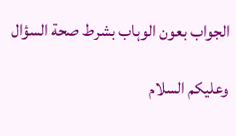الجواب بعون الوہاب بشرط صحة السؤال

وعلیکم السلام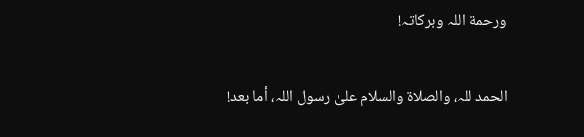ورحمة اللہ وبرکاتہ!

الحمد للہ، والصلاة والسلام علیٰ رسول اللہ، أما بعد!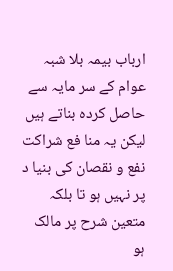ارباب بیمہ بلا شبہ عوام کے سر مایہ سے حاصل کردہ بناتے ہیں لیکن یہ منا فع شراکت نفع و نقصان کی بنیا د پر نہیں ہو تا بلکہ متعین شرح پر مالک ہو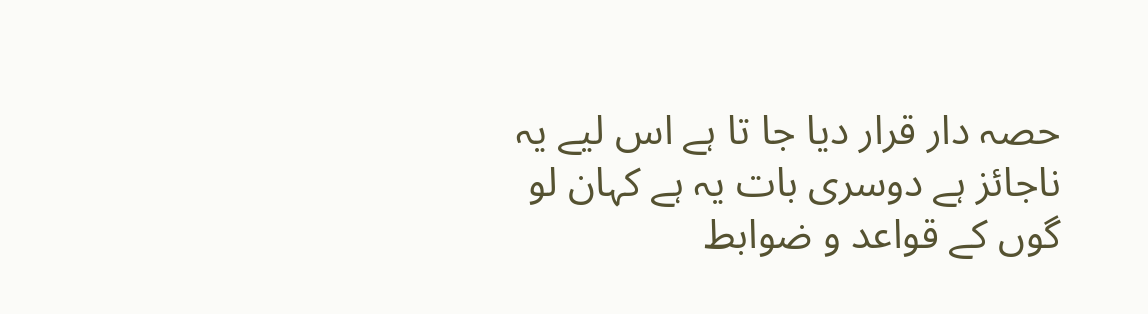حصہ دار قرار دیا جا تا ہے اس لیے یہ ناجائز ہے دوسری بات یہ ہے کہان لو گوں کے قواعد و ضوابط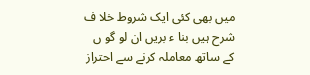میں بھی کئی ایک شروط خلا ف شرح ہیں بنا ء بریں ان لو گو ں کے ساتھ معاملہ کرنے سے احتراز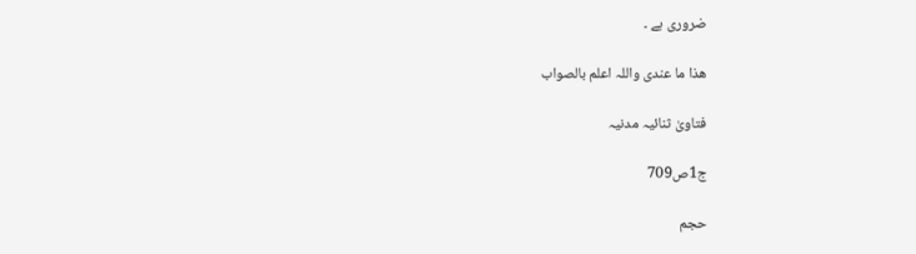ضروری ہے ۔

ھذا ما عندی واللہ اعلم بالصواب

فتاویٰ ثنائیہ مدنیہ

ج1ص709

حجم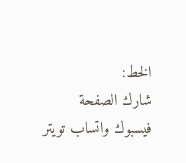الخط:
شارك الصفحة
فيسبوك واتساب تويتر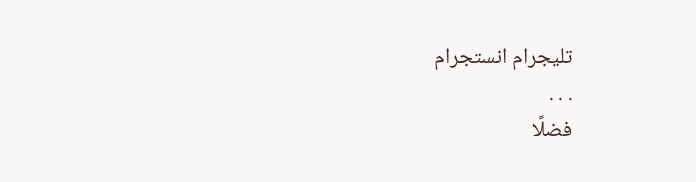تليجرام انستجرام
. . .
فضلًا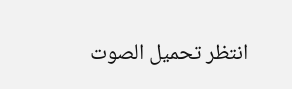انتظر تحميل الصوت